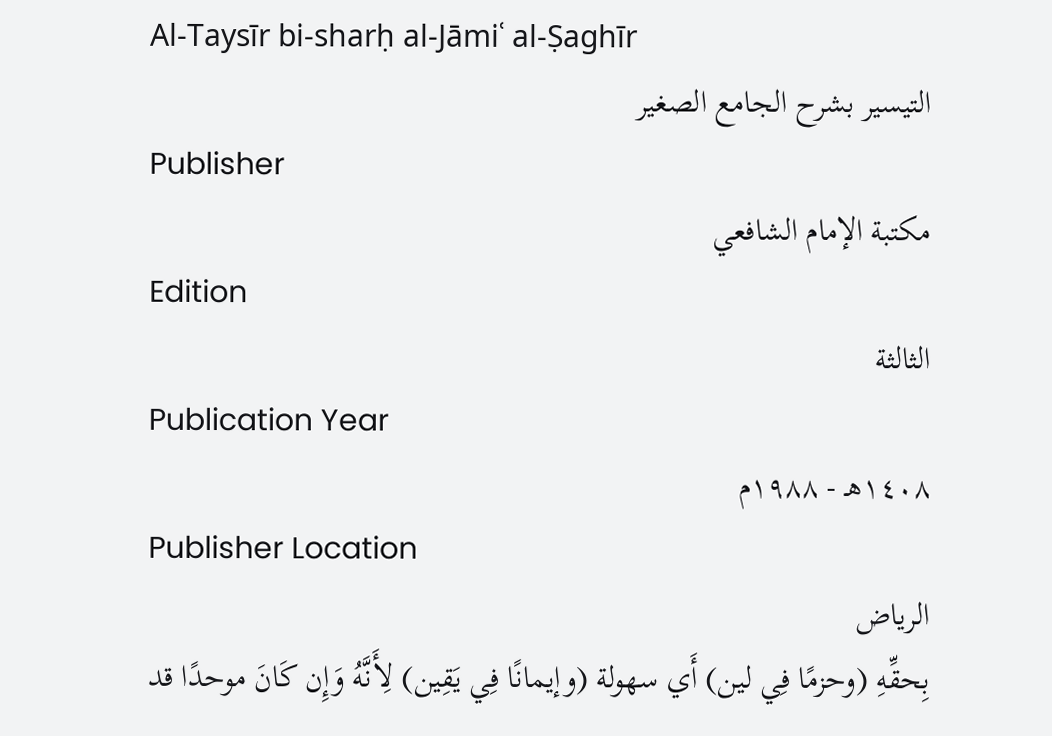Al-Taysīr bi-sharḥ al-Jāmiʿ al-Ṣaghīr
التيسير بشرح الجامع الصغير
Publisher
مكتبة الإمام الشافعي
Edition
الثالثة
Publication Year
١٤٠٨هـ - ١٩٨٨م
Publisher Location
الرياض
بِحقِّهِ (وحزمًا فِي لين) أَي سهولة (وإيمانًا فِي يَقِين) لِأَنَّهُ وَإِن كَانَ موحدًا قد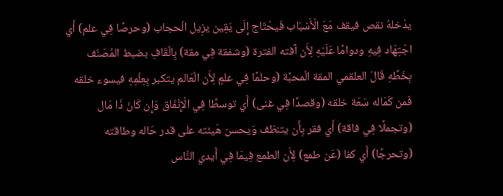يدْخلهُ نقص فيقف مَعَ الْأَسْبَاب فَيحْتَاج إِلَى يَقِين يزِيل الْحجاب (وحرصًا فِي علم) أَي اجْتِهَاد فِيهِ ودوامًا عَلَيْهِ لِأَن آفته الفترة (وشفقة فِي مقة) بِالْقَافِ بضبط المُصَنّف بِخَطِّهِ قَالَ العلقمي المقة الْمحبَّة (وحلمًا فِي علمٍ لِأَن الْعَالم يتكبر بِعِلْمِهِ فيسوء خلقه فَمن كَمَاله سَعَة خلقه (وقصدًا فِي غنى) أَي توسطًا فِي الْإِنْفَاق وَإِن كَانَ ذَا مَال (وتجملًا فِي فاقة) أَي فقر بِأَن يتنظف وَيحسن هَيئته على قدر حَاله وطاقته (وتحرجًا) أَي كفا (عَن طمع) لِأَن الطمع فِيمَا فِي أَيدي النَّاس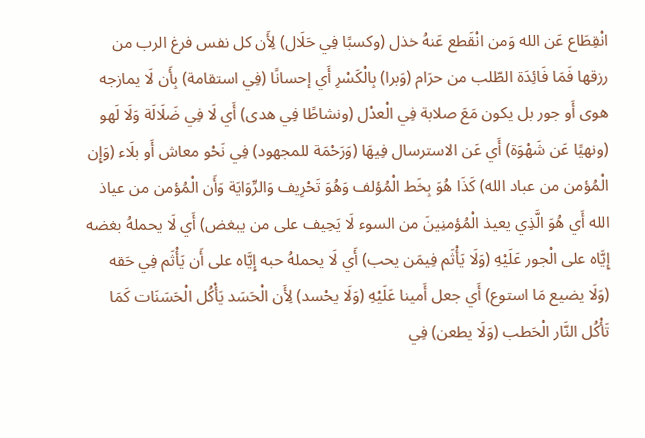انْقِطَاع عَن الله وَمن انْقَطع عَنهُ خذل (وكسبًا فِي حَلَال) لِأَن كل نفس فرغ الرب من رزقها فَمَا فَائِدَة الطّلب من حرَام (وَبرا) بِالْكَسْرِ أَي إحسانًا (فِي استقامة) بِأَن لَا يمازجه هوى أَو جور بل يكون مَعَ صلابة فِي الْعدْل (ونشاطًا فِي هدى) أَي لَا فِي ضَلَالَة وَلَا لَهو (ونهيًا عَن شَهْوَة) أَي عَن الاسترسال فِيهَا (وَرَحْمَة للمجهود) فِي نَحْو معاش أَو بلَاء (وَإِن الْمُؤمن من عباد الله) كَذَا هُوَ بِخَط الْمُؤلف وَهُوَ تَحْرِيف وَالرِّوَايَة وَأَن الْمُؤمن من عياذ الله أَي هُوَ الَّذِي يعيذ الْمُؤمنِينَ من السوء لَا يَحِيف على من يبغض) أَي لَا يحملهُ بغضه إِيَّاه على الْجور عَلَيْهِ (وَلَا يَأْثَم فِيمَن يحب) أَي لَا يحملهُ حبه إِيَّاه على أَن يَأْثَم فِي حَقه (وَلَا يضيع مَا استوع) أَي جعل أَمينا عَلَيْهِ (وَلَا يحْسد) لِأَن الْحَسَد يَأْكُل الْحَسَنَات كَمَا تَأْكُل النَّار الْحَطب (وَلَا يطعن) فِي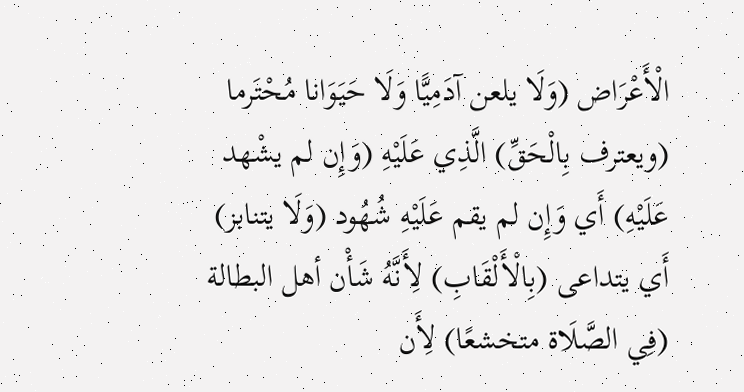الْأَعْرَاض (وَلَا يلعن آدَمِيًّا وَلَا حَيَوَانا مُحْتَرما (ويعترف بِالْحَقِّ) الَّذِي عَلَيْهِ (وَإِن لم يشْهد عَلَيْهِ) أَي وَإِن لم يقم عَلَيْهِ شُهُود (وَلَا يتنابز) أَي يتداعى (بِالْأَلْقَابِ) لِأَنَّهُ شَأْن أهل البطالة (فِي الصَّلَاة متخشعًا) لِأَن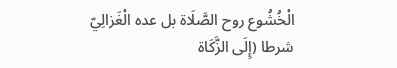الْخُشُوع روح الصَّلَاة بل عده الْغَزالِيّ شرطا (إِلَى الزَّكَاة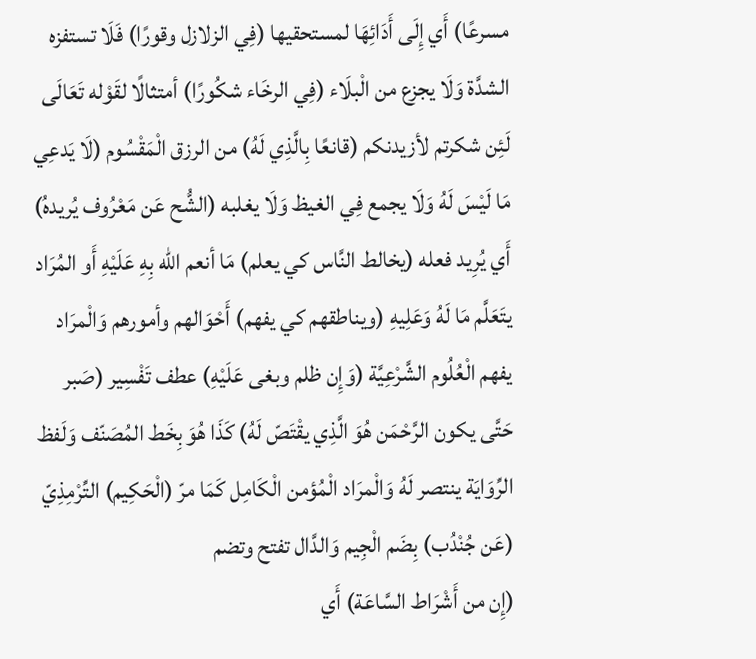مسرعًا) أَي إِلَى أَدَائِهَا لمستحقيها (فِي الزلازل وقورًا) فَلَا تستفزه الشدَّة وَلَا يجزع من الْبلَاء (فِي الرخَاء شكُورًا) أمتثالًا لقَوْله تَعَالَى لَئِن شكرتم لأزيدنكم (قانعًا بِالَّذِي لَهُ) من الرزق الْمَقْسُوم (لَا يَدعِي مَا لَيْسَ لَهُ وَلَا يجمع فِي الغيظ وَلَا يغلبه (الشُّح عَن مَعْرُوف يُريدهُ) أَي يُرِيد فعله (يخالط النَّاس كي يعلم) مَا أنعم الله بِهِ عَلَيْهِ أَو المُرَاد يتَعَلَّم مَا لَهُ وَعَلِيهِ (ويناطقهم كي يفهم) أَحْوَالهم وأمورهم وَالْمرَاد يفهم الْعُلُوم الشَّرْعِيَّة (وَإِن ظلم وبغى عَلَيْهِ) عطف تَفْسِير (صَبر حَتَّى يكون الرَّحْمَن هُوَ الَّذِي يقْتَصّ لَهُ) كَذَا هُوَ بِخَط المُصَنّف وَلَفظ الرِّوَايَة ينتصر لَهُ وَالْمرَاد الْمُؤمن الْكَامِل كَمَا مرّ (الْحَكِيم) التِّرْمِذِيّ (عَن جُنْدُب) بِضَم الْجِيم وَالدَّال تفتح وتضم
(إِن من أَشْرَاط السَّاعَة) أَي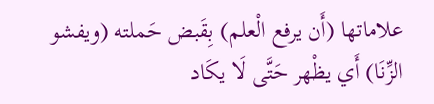علاماتها (أَن يرفع الْعلم) بِقَبض حَملته (ويفشو الزِّنَا) أَي يظْهر حَتَّى لَا يكَاد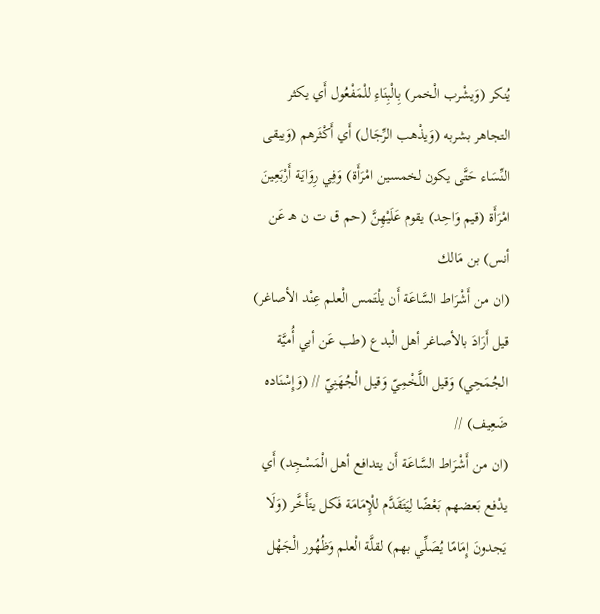يُنكر (وَيشْرب الْخمر) بِالْبِنَاءِ للْمَفْعُول أَي يكثر التجاهر بشربه (وَيذْهب الرِّجَال) أَي أَكْثَرهم (وَيبقى النِّسَاء حَتَّى يكون لخمسين امْرَأَة) وَفِي رِوَايَة أَرْبَعِينَ امْرَأَة (قيم وَاحِد) يقوم عَلَيْهِنَّ (حم ق ت ن هـ عَن أنس) بن مَالك
(ان من أَشْرَاط السَّاعَة أَن يلْتَمس الْعلم عِنْد الأصاغر) قيل أَرَادَ بالأصاغر أهل الْبدع (طب عَن أبي أُميَّة الجُمَحِي) وَقيل اللَّخْمِيّ وَقيل الْجُهَنِيّ // (وَإِسْنَاده ضَعِيف) //
(ان من أَشْرَاط السَّاعَة أَن يتدافع أهل الْمَسْجِد) أَي يدْفع بَعضهم بَعْضًا لِيَتَقَدَّم للْإِمَامَة فَكل يتَأَخَّر (وَلَا يَجدونَ إِمَامًا يُصَلِّي بهم) لقلَّة الْعلم وَظُهُور الْجَهْل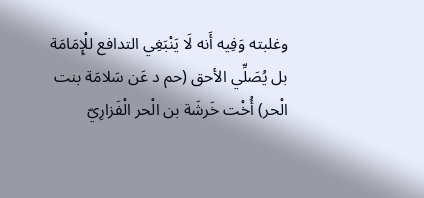وغلبته وَفِيه أَنه لَا يَنْبَغِي التدافع للْإِمَامَة بل يُصَلِّي الأحق (حم د عَن سَلامَة بنت الْحر) أُخْت خَرشَة بن الْحر الْفَزارِيّ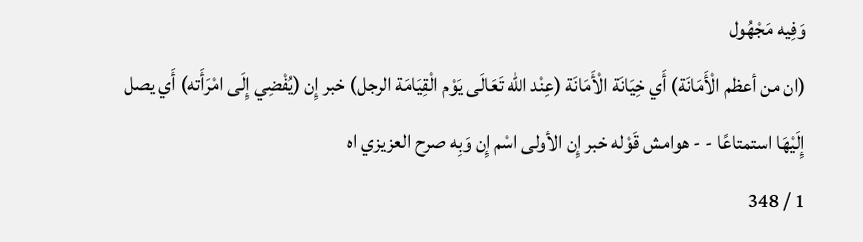وَفِيه مَجْهُول
(ان من أعظم الْأَمَانَة) أَي خِيَانَة الْأَمَانَة (عِنْد الله تَعَالَى يَوْم الْقِيَامَة الرجل) خبر إِن (يُفْضِي إِلَى امْرَأَته) أَي يصل إِلَيْهَا استمتاعًا - - هوامش قَوْله خبر إِن الأولى اسْم إِن وَبِه صرح العزيزي اه
1 / 348